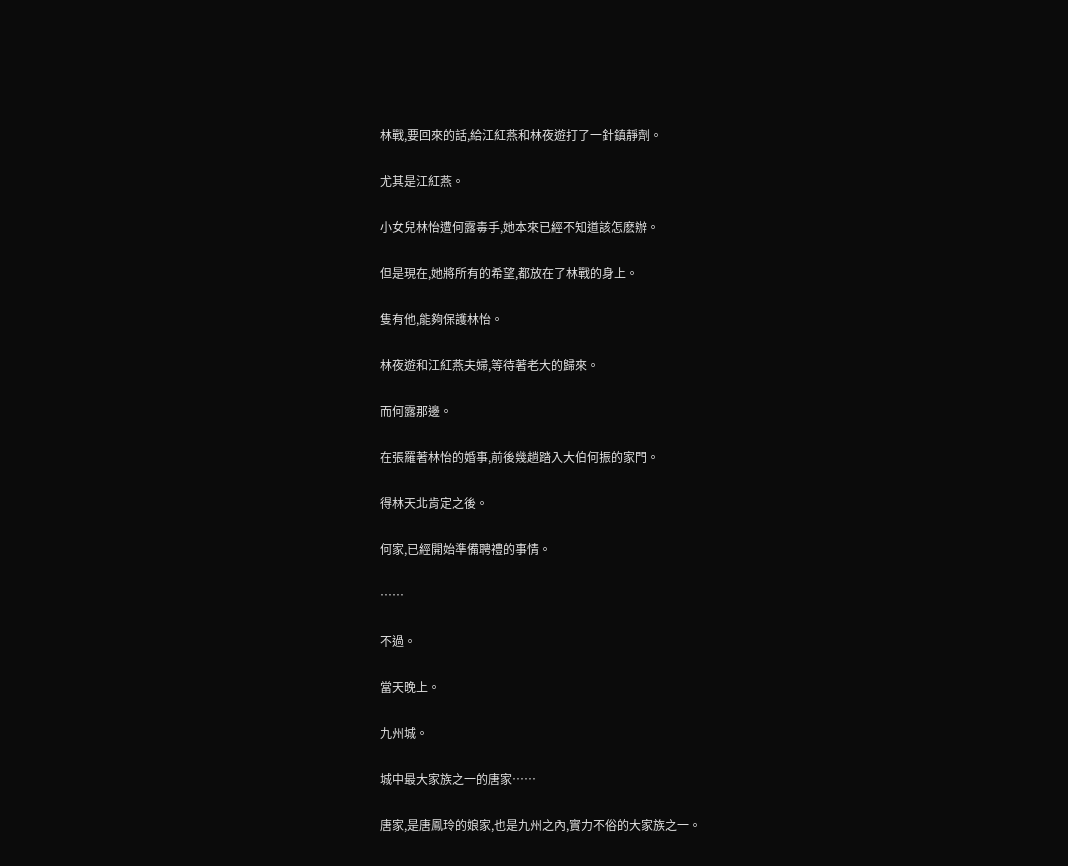林戰,要回來的話,給江紅燕和林夜遊打了一針鎮靜劑。

尤其是江紅燕。

小女兒林怡遭何露毒手,她本來已經不知道該怎麽辦。

但是現在,她將所有的希望,都放在了林戰的身上。

隻有他,能夠保護林怡。

林夜遊和江紅燕夫婦,等待著老大的歸來。

而何露那邊。

在張羅著林怡的婚事,前後幾趟踏入大伯何振的家門。

得林天北肯定之後。

何家,已經開始準備聘禮的事情。

……

不過。

當天晚上。

九州城。

城中最大家族之一的唐家……

唐家,是唐鳳玲的娘家,也是九州之內,實力不俗的大家族之一。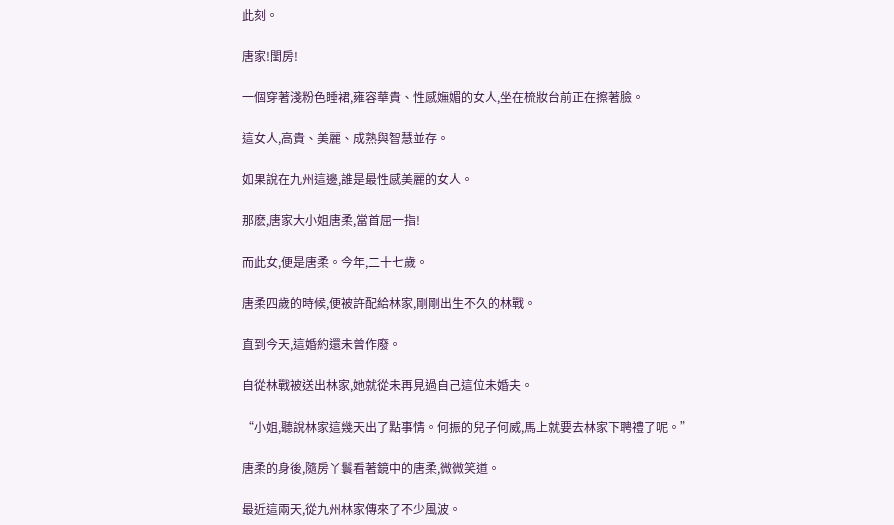此刻。

唐家!閨房!

一個穿著淺粉色睡裙,雍容華貴、性感嫵媚的女人,坐在梳妝台前正在擦著臉。

這女人,高貴、美麗、成熟與智慧並存。

如果說在九州這邊,誰是最性感美麗的女人。

那麽,唐家大小姐唐柔,當首屈一指!

而此女,便是唐柔。今年,二十七歲。

唐柔四歲的時候,便被許配給林家,剛剛出生不久的林戰。

直到今天,這婚約還未曾作廢。

自從林戰被送出林家,她就從未再見過自己這位未婚夫。

“小姐,聽說林家這幾天出了點事情。何振的兒子何威,馬上就要去林家下聘禮了呢。”

唐柔的身後,隨房丫鬟看著鏡中的唐柔,微微笑道。

最近這兩天,從九州林家傳來了不少風波。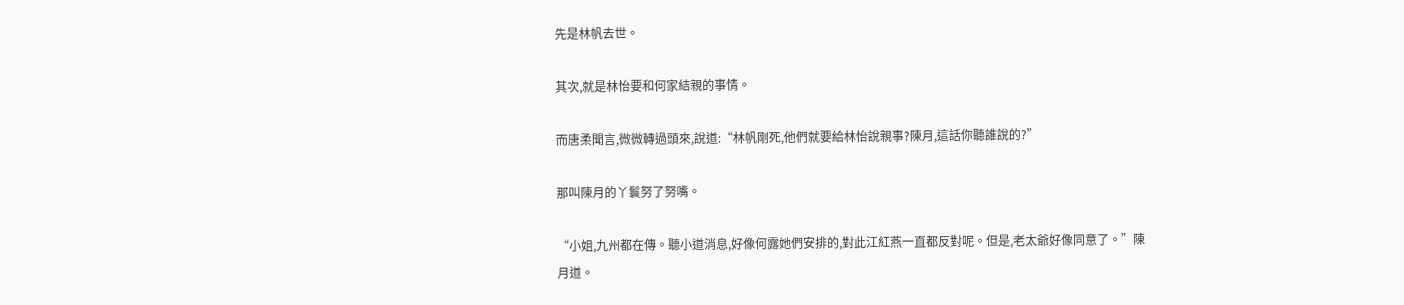先是林帆去世。

其次,就是林怡要和何家結親的事情。

而唐柔聞言,微微轉過頭來,說道:“林帆剛死,他們就要給林怡說親事?陳月,這話你聽誰說的?”

那叫陳月的丫鬟努了努嘴。

“小姐,九州都在傳。聽小道消息,好像何露她們安排的,對此江紅燕一直都反對呢。但是,老太爺好像同意了。”陳月道。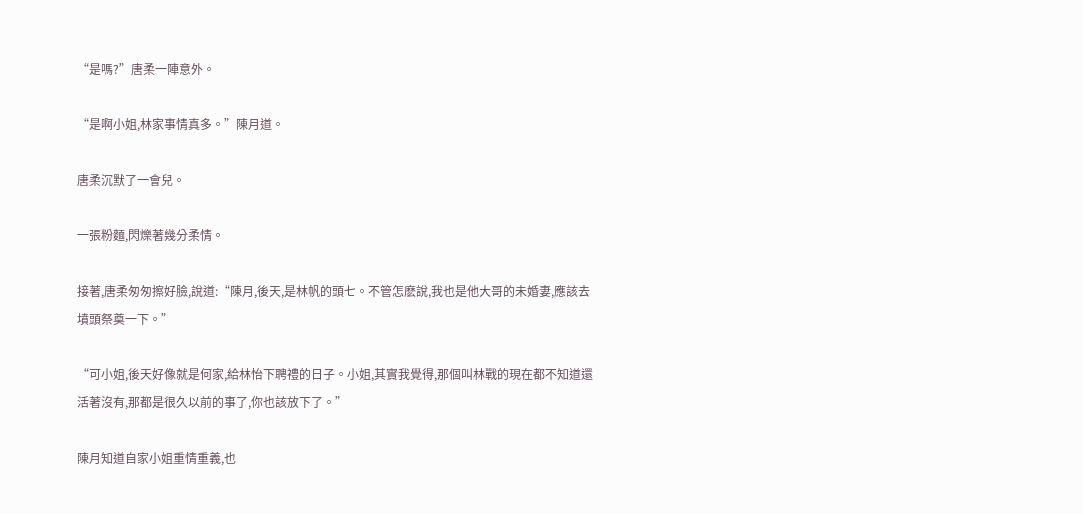“是嗎?”唐柔一陣意外。

“是啊小姐,林家事情真多。”陳月道。

唐柔沉默了一會兒。

一張粉麵,閃爍著幾分柔情。

接著,唐柔匆匆擦好臉,說道:“陳月,後天,是林帆的頭七。不管怎麽說,我也是他大哥的未婚妻,應該去墳頭祭奠一下。”

“可小姐,後天好像就是何家,給林怡下聘禮的日子。小姐,其實我覺得,那個叫林戰的現在都不知道還活著沒有,那都是很久以前的事了,你也該放下了。”

陳月知道自家小姐重情重義,也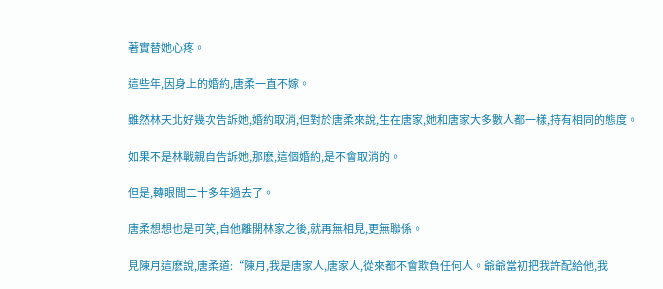著實替她心疼。

這些年,因身上的婚約,唐柔一直不嫁。

雖然林天北好幾次告訴她,婚約取消,但對於唐柔來說,生在唐家,她和唐家大多數人都一樣,持有相同的態度。

如果不是林戰親自告訴她,那麽,這個婚約,是不會取消的。

但是,轉眼間二十多年過去了。

唐柔想想也是可笑,自他離開林家之後,就再無相見,更無聯係。

見陳月這麽說,唐柔道:“陳月,我是唐家人,唐家人,從來都不會欺負任何人。爺爺當初把我許配給他,我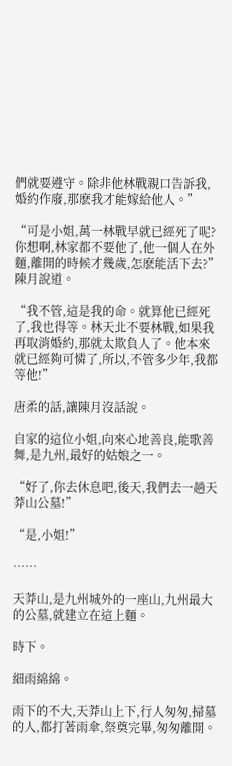們就要遵守。除非他林戰親口告訴我,婚約作廢,那麽我才能嫁給他人。”

“可是小姐,萬一林戰早就已經死了呢?你想啊,林家都不要他了,他一個人在外麵,離開的時候才幾歲,怎麽能活下去?”陳月說道。

“我不管,這是我的命。就算他已經死了,我也得等。林天北不要林戰,如果我再取消婚約,那就太欺負人了。他本來就已經夠可憐了,所以,不管多少年,我都等他!”

唐柔的話,讓陳月沒話說。

自家的這位小姐,向來心地善良,能歌善舞,是九州,最好的姑娘之一。

“好了,你去休息吧,後天,我們去一趟天莽山公墓!”

“是,小姐!”

……

天莽山,是九州城外的一座山,九州最大的公墓,就建立在這上麵。

時下。

細雨綿綿。

雨下的不大,天莽山上下,行人匆匆,掃墓的人,都打著雨傘,祭奠完畢,匆匆離開。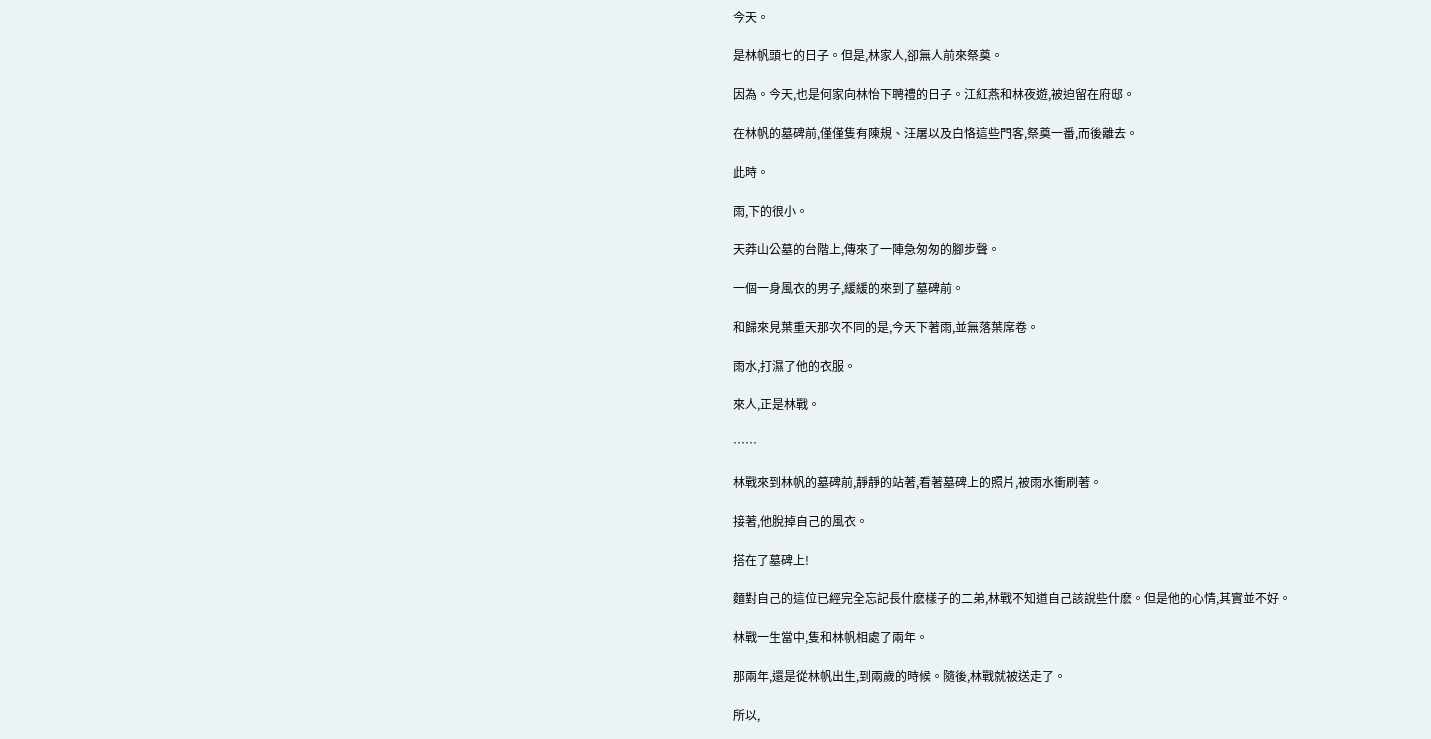今天。

是林帆頭七的日子。但是,林家人,卻無人前來祭奠。

因為。今天,也是何家向林怡下聘禮的日子。江紅燕和林夜遊,被迫留在府邸。

在林帆的墓碑前,僅僅隻有陳規、汪屠以及白恪這些門客,祭奠一番,而後離去。

此時。

雨,下的很小。

天莽山公墓的台階上,傳來了一陣急匆匆的腳步聲。

一個一身風衣的男子,緩緩的來到了墓碑前。

和歸來見葉重天那次不同的是,今天下著雨,並無落葉席卷。

雨水,打濕了他的衣服。

來人,正是林戰。

……

林戰來到林帆的墓碑前,靜靜的站著,看著墓碑上的照片,被雨水衝刷著。

接著,他脫掉自己的風衣。

搭在了墓碑上!

麵對自己的這位已經完全忘記長什麽樣子的二弟,林戰不知道自己該說些什麽。但是他的心情,其實並不好。

林戰一生當中,隻和林帆相處了兩年。

那兩年,還是從林帆出生,到兩歲的時候。隨後,林戰就被送走了。

所以,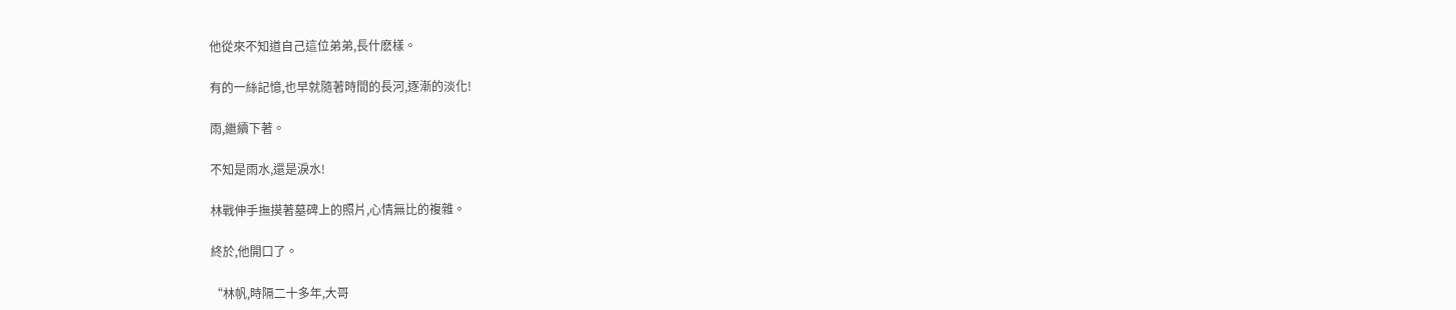他從來不知道自己這位弟弟,長什麽樣。

有的一絲記憶,也早就隨著時間的長河,逐漸的淡化!

雨,繼續下著。

不知是雨水,還是淚水!

林戰伸手撫摸著墓碑上的照片,心情無比的複雜。

終於,他開口了。

“林帆,時隔二十多年,大哥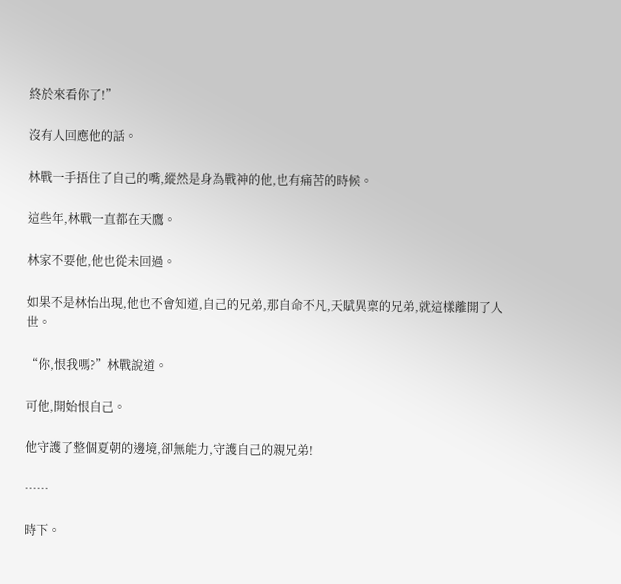終於來看你了!”

沒有人回應他的話。

林戰一手捂住了自己的嘴,縱然是身為戰神的他,也有痛苦的時候。

這些年,林戰一直都在天鷹。

林家不要他,他也從未回過。

如果不是林怡出現,他也不會知道,自己的兄弟,那自命不凡,天賦異稟的兄弟,就這樣離開了人世。

“你,恨我嗎?”林戰說道。

可他,開始恨自己。

他守護了整個夏朝的邊境,卻無能力,守護自己的親兄弟!

……

時下。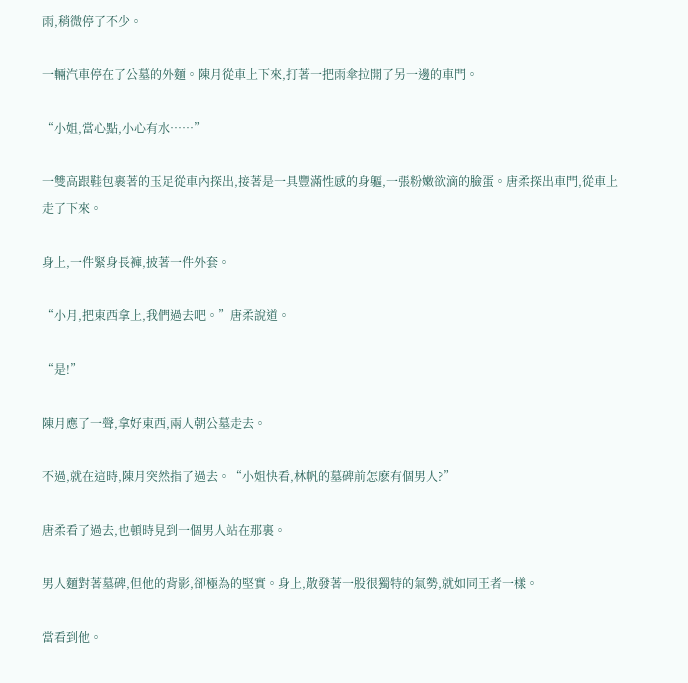雨,稍微停了不少。

一輛汽車停在了公墓的外麵。陳月從車上下來,打著一把雨傘拉開了另一邊的車門。

“小姐,當心點,小心有水……”

一雙高跟鞋包裹著的玉足從車內探出,接著是一具豐滿性感的身軀,一張粉嫩欲滴的臉蛋。唐柔探出車門,從車上走了下來。

身上,一件緊身長褲,披著一件外套。

“小月,把東西拿上,我們過去吧。”唐柔說道。

“是!”

陳月應了一聲,拿好東西,兩人朝公墓走去。

不過,就在這時,陳月突然指了過去。“小姐快看,林帆的墓碑前怎麽有個男人?”

唐柔看了過去,也頓時見到一個男人站在那裏。

男人麵對著墓碑,但他的背影,卻極為的堅實。身上,散發著一股很獨特的氣勢,就如同王者一樣。

當看到他。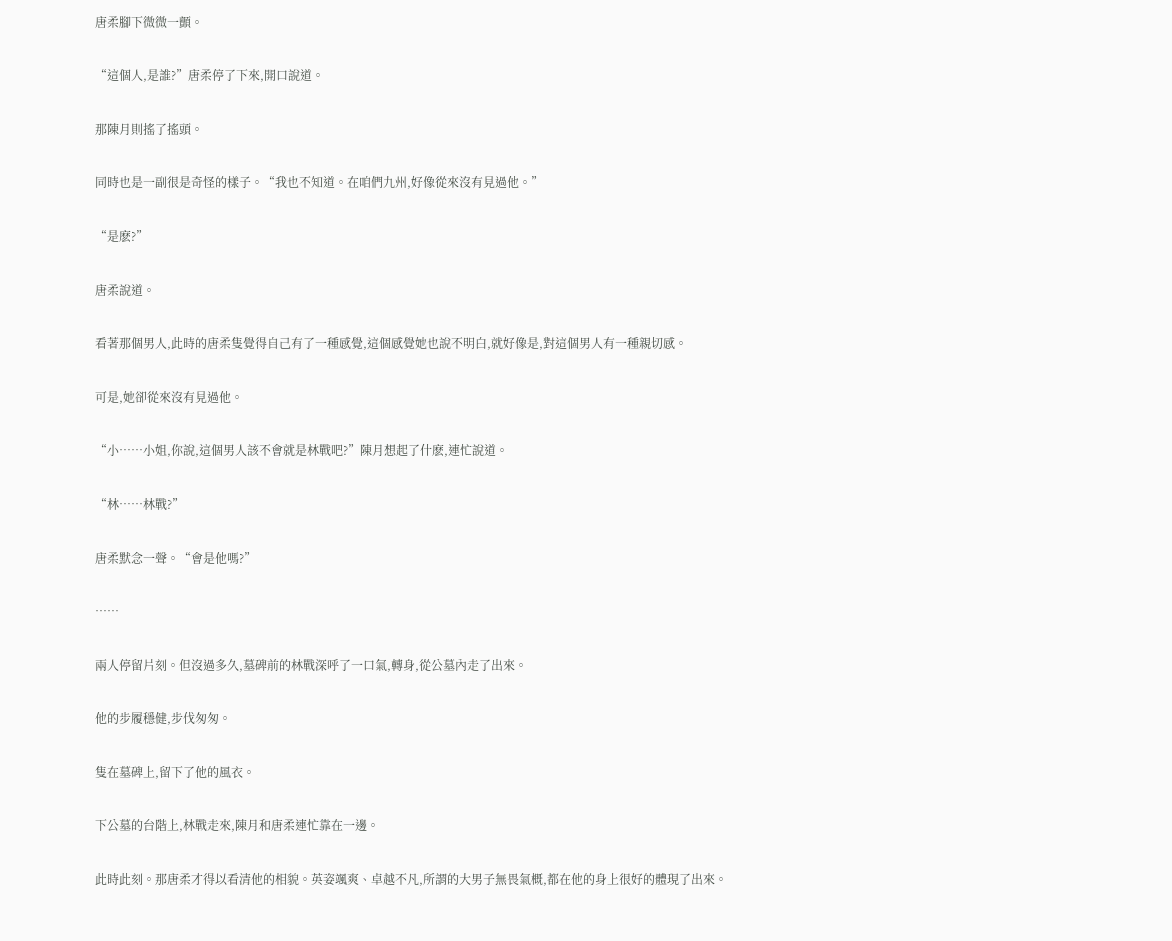唐柔腳下微微一顫。

“這個人,是誰?”唐柔停了下來,開口說道。

那陳月則搖了搖頭。

同時也是一副很是奇怪的樣子。“我也不知道。在咱們九州,好像從來沒有見過他。”

“是麽?”

唐柔說道。

看著那個男人,此時的唐柔隻覺得自己有了一種感覺,這個感覺她也說不明白,就好像是,對這個男人有一種親切感。

可是,她卻從來沒有見過他。

“小……小姐,你說,這個男人該不會就是林戰吧?”陳月想起了什麽,連忙說道。

“林……林戰?”

唐柔默念一聲。“會是他嗎?”

……

兩人停留片刻。但沒過多久,墓碑前的林戰深呼了一口氣,轉身,從公墓內走了出來。

他的步履穩健,步伐匆匆。

隻在墓碑上,留下了他的風衣。

下公墓的台階上,林戰走來,陳月和唐柔連忙靠在一邊。

此時此刻。那唐柔才得以看清他的相貌。英姿颯爽、卓越不凡,所謂的大男子無畏氣概,都在他的身上很好的體現了出來。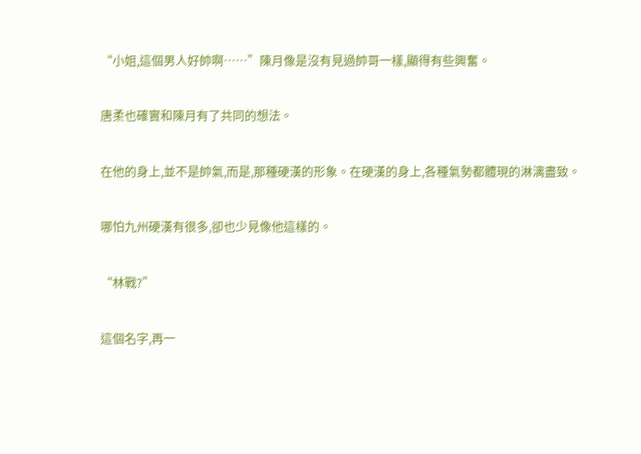“小姐,這個男人好帥啊……”陳月像是沒有見過帥哥一樣,顯得有些興奮。

唐柔也確實和陳月有了共同的想法。

在他的身上,並不是帥氣,而是,那種硬漢的形象。在硬漢的身上,各種氣勢都體現的淋漓盡致。

哪怕九州硬漢有很多,卻也少見像他這樣的。

“林戰?”

這個名字,再一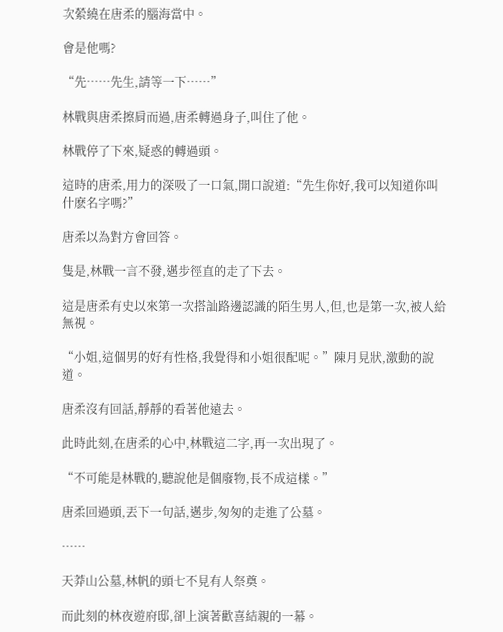次縈繞在唐柔的腦海當中。

會是他嗎?

“先……先生,請等一下……”

林戰與唐柔擦肩而過,唐柔轉過身子,叫住了他。

林戰停了下來,疑惑的轉過頭。

這時的唐柔,用力的深吸了一口氣,開口說道:“先生你好,我可以知道你叫什麽名字嗎?”

唐柔以為對方會回答。

隻是,林戰一言不發,邁步徑直的走了下去。

這是唐柔有史以來第一次搭訕路邊認識的陌生男人,但,也是第一次,被人給無視。

“小姐,這個男的好有性格,我覺得和小姐很配呢。”陳月見狀,激動的說道。

唐柔沒有回話,靜靜的看著他遠去。

此時此刻,在唐柔的心中,林戰這二字,再一次出現了。

“不可能是林戰的,聽說他是個廢物,長不成這樣。”

唐柔回過頭,丟下一句話,邁步,匆匆的走進了公墓。

……

天莽山公墓,林帆的頭七不見有人祭奠。

而此刻的林夜遊府邸,卻上演著歡喜結親的一幕。